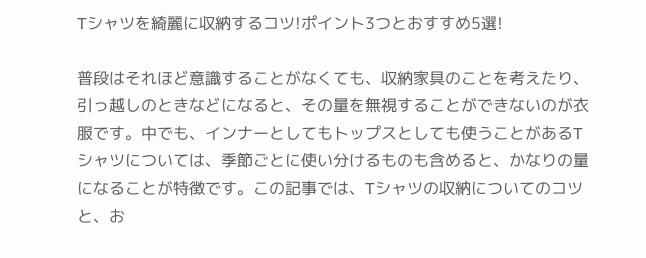Tシャツを綺麗に収納するコツ!ポイント3つとおすすめ5選!

普段はそれほど意識することがなくても、収納家具のことを考えたり、引っ越しのときなどになると、その量を無視することができないのが衣服です。中でも、インナーとしてもトップスとしても使うことがあるTシャツについては、季節ごとに使い分けるものも含めると、かなりの量になることが特徴です。この記事では、Tシャツの収納についてのコツと、お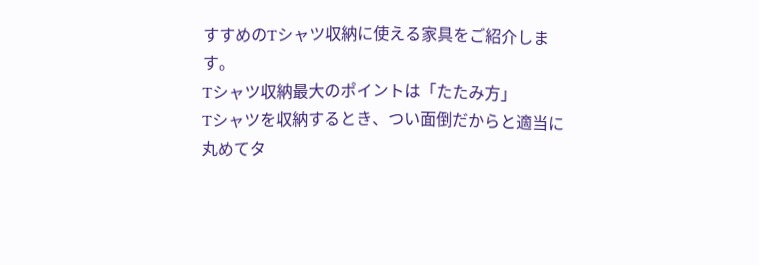すすめのTシャツ収納に使える家具をご紹介します。
Tシャツ収納最大のポイントは「たたみ方」
Tシャツを収納するとき、つい面倒だからと適当に丸めてタ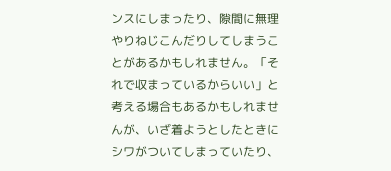ンスにしまったり、隙間に無理やりねじこんだりしてしまうことがあるかもしれません。「それで収まっているからいい」と考える場合もあるかもしれませんが、いざ着ようとしたときにシワがついてしまっていたり、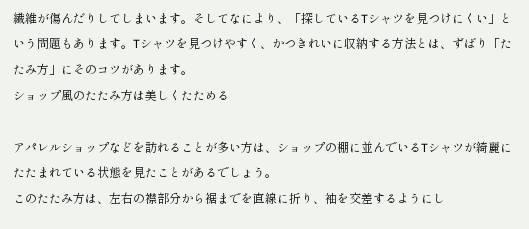繊維が傷んだりしてしまいます。そしてなにより、「探しているTシャツを見つけにくい」という問題もあります。Tシャツを見つけやすく、かつきれいに収納する方法とは、ずばり「たたみ方」にそのコツがあります。
ショップ風のたたみ方は美しくたためる

アパレルショップなどを訪れることが多い方は、ショップの棚に並んでいるTシャツが綺麗にたたまれている状態を見たことがあるでしょう。
このたたみ方は、左右の襟部分から裾までを直線に折り、袖を交差するようにし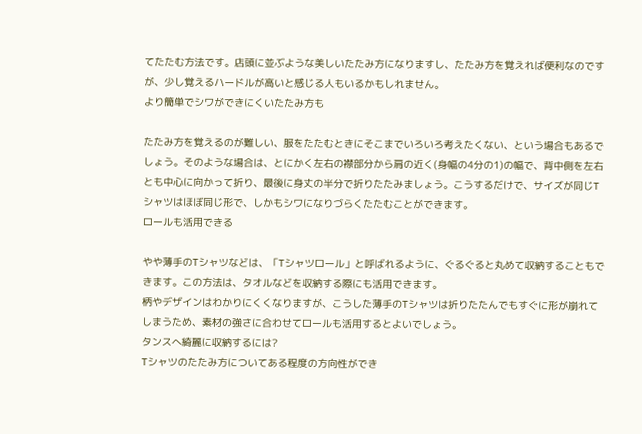てたたむ方法です。店頭に並ぶような美しいたたみ方になりますし、たたみ方を覚えれば便利なのですが、少し覚えるハードルが高いと感じる人もいるかもしれません。
より簡単でシワができにくいたたみ方も

たたみ方を覚えるのが難しい、服をたたむときにそこまでいろいろ考えたくない、という場合もあるでしょう。そのような場合は、とにかく左右の襟部分から肩の近く(身幅の4分の1)の幅で、背中側を左右とも中心に向かって折り、最後に身丈の半分で折りたたみましょう。こうするだけで、サイズが同じTシャツはほぼ同じ形で、しかもシワになりづらくたたむことができます。
ロールも活用できる

やや薄手のTシャツなどは、「Tシャツロール」と呼ばれるように、ぐるぐると丸めて収納することもできます。この方法は、タオルなどを収納する際にも活用できます。
柄やデザインはわかりにくくなりますが、こうした薄手のTシャツは折りたたんでもすぐに形が崩れてしまうため、素材の強さに合わせてロールも活用するとよいでしょう。
タンスへ綺麗に収納するには?
Tシャツのたたみ方についてある程度の方向性ができ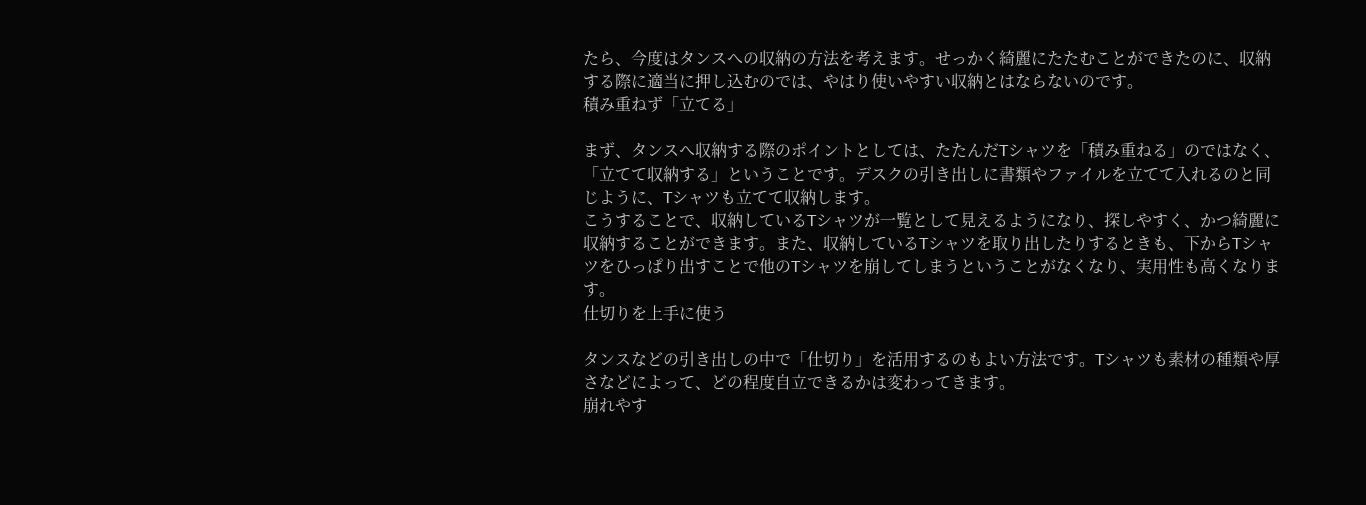たら、今度はタンスへの収納の方法を考えます。せっかく綺麗にたたむことができたのに、収納する際に適当に押し込むのでは、やはり使いやすい収納とはならないのです。
積み重ねず「立てる」

まず、タンスへ収納する際のポイントとしては、たたんだTシャツを「積み重ねる」のではなく、「立てて収納する」ということです。デスクの引き出しに書類やファイルを立てて入れるのと同じように、Tシャツも立てて収納します。
こうすることで、収納しているTシャツが一覧として見えるようになり、探しやすく、かつ綺麗に収納することができます。また、収納しているTシャツを取り出したりするときも、下からTシャツをひっぱり出すことで他のTシャツを崩してしまうということがなくなり、実用性も高くなります。
仕切りを上手に使う

タンスなどの引き出しの中で「仕切り」を活用するのもよい方法です。Tシャツも素材の種類や厚さなどによって、どの程度自立できるかは変わってきます。
崩れやす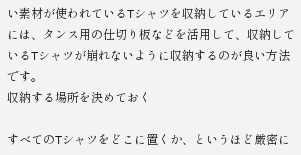い素材が使われているTシャツを収納しているエリアには、タンス用の仕切り板などを活用して、収納しているTシャツが崩れないように収納するのが良い方法です。
収納する場所を決めておく

すべてのTシャツをどこに置くか、というほど厳密に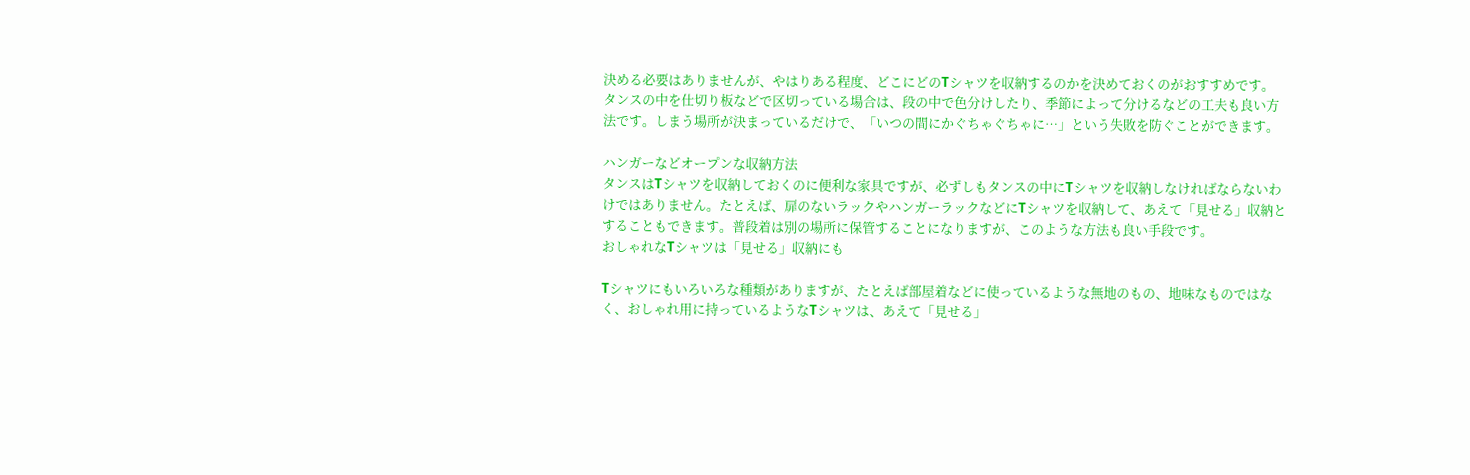決める必要はありませんが、やはりある程度、どこにどのTシャツを収納するのかを決めておくのがおすすめです。
タンスの中を仕切り板などで区切っている場合は、段の中で色分けしたり、季節によって分けるなどの工夫も良い方法です。しまう場所が決まっているだけで、「いつの間にかぐちゃぐちゃに…」という失敗を防ぐことができます。

ハンガーなどオープンな収納方法
タンスはTシャツを収納しておくのに便利な家具ですが、必ずしもタンスの中にTシャツを収納しなければならないわけではありません。たとえば、扉のないラックやハンガーラックなどにTシャツを収納して、あえて「見せる」収納とすることもできます。普段着は別の場所に保管することになりますが、このような方法も良い手段です。
おしゃれなTシャツは「見せる」収納にも

Tシャツにもいろいろな種類がありますが、たとえば部屋着などに使っているような無地のもの、地味なものではなく、おしゃれ用に持っているようなTシャツは、あえて「見せる」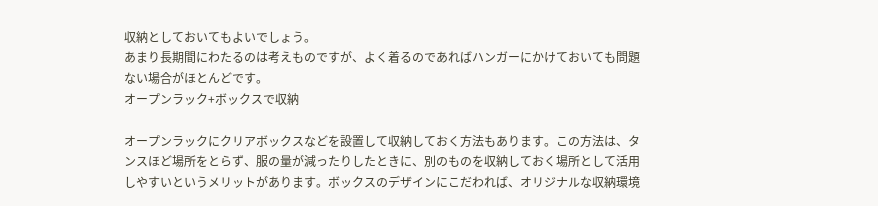収納としておいてもよいでしょう。
あまり長期間にわたるのは考えものですが、よく着るのであればハンガーにかけておいても問題ない場合がほとんどです。
オープンラック+ボックスで収納

オープンラックにクリアボックスなどを設置して収納しておく方法もあります。この方法は、タンスほど場所をとらず、服の量が減ったりしたときに、別のものを収納しておく場所として活用しやすいというメリットがあります。ボックスのデザインにこだわれば、オリジナルな収納環境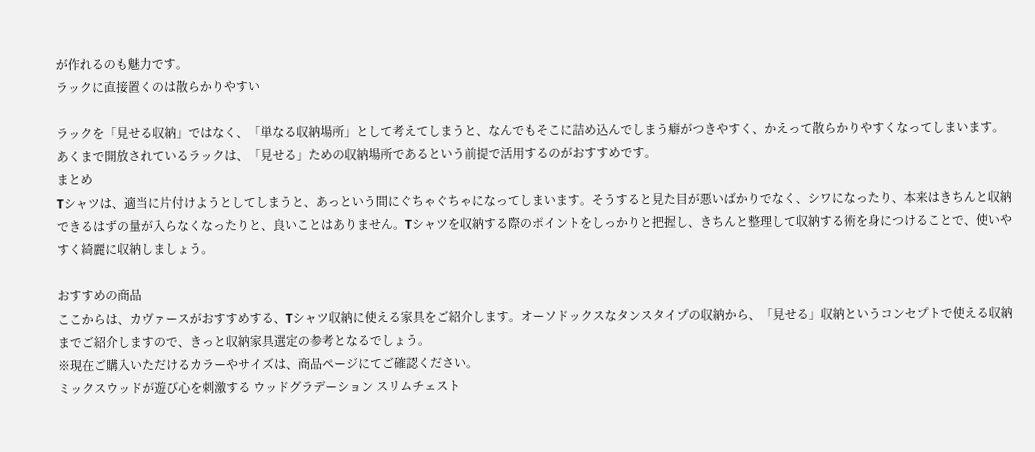が作れるのも魅力です。
ラックに直接置くのは散らかりやすい

ラックを「見せる収納」ではなく、「単なる収納場所」として考えてしまうと、なんでもそこに詰め込んでしまう癖がつきやすく、かえって散らかりやすくなってしまいます。あくまで開放されているラックは、「見せる」ための収納場所であるという前提で活用するのがおすすめです。
まとめ
Tシャツは、適当に片付けようとしてしまうと、あっという間にぐちゃぐちゃになってしまいます。そうすると見た目が悪いばかりでなく、シワになったり、本来はきちんと収納できるはずの量が入らなくなったりと、良いことはありません。Tシャツを収納する際のポイントをしっかりと把握し、きちんと整理して収納する術を身につけることで、使いやすく綺麗に収納しましょう。

おすすめの商品
ここからは、カヴァースがおすすめする、Tシャツ収納に使える家具をご紹介します。オーソドックスなタンスタイプの収納から、「見せる」収納というコンセプトで使える収納までご紹介しますので、きっと収納家具選定の参考となるでしょう。
※現在ご購入いただけるカラーやサイズは、商品ページにてご確認ください。
ミックスウッドが遊び心を刺激する ウッドグラデーション スリムチェスト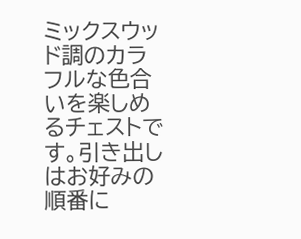ミックスウッド調のカラフルな色合いを楽しめるチェストです。引き出しはお好みの順番に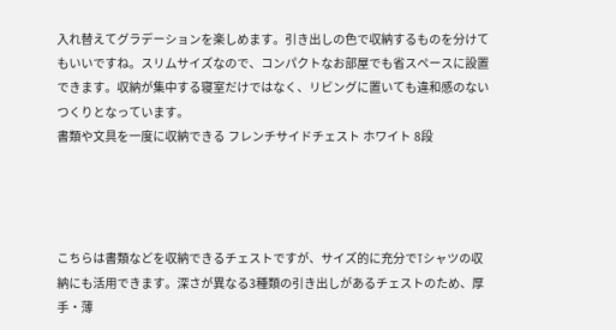入れ替えてグラデーションを楽しめます。引き出しの色で収納するものを分けてもいいですね。スリムサイズなので、コンパクトなお部屋でも省スペースに設置できます。収納が集中する寝室だけではなく、リビングに置いても違和感のないつくりとなっています。
書類や文具を一度に収納できる フレンチサイドチェスト ホワイト 8段




こちらは書類などを収納できるチェストですが、サイズ的に充分でTシャツの収納にも活用できます。深さが異なる3種類の引き出しがあるチェストのため、厚手・薄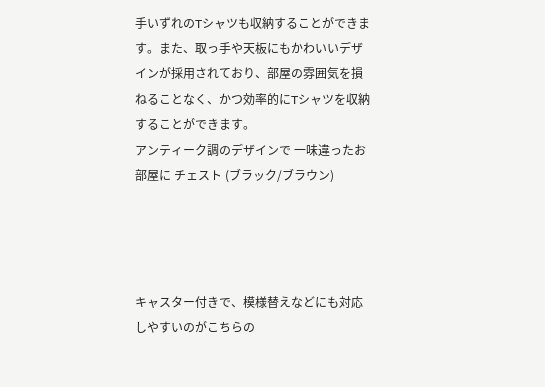手いずれのTシャツも収納することができます。また、取っ手や天板にもかわいいデザインが採用されており、部屋の雰囲気を損ねることなく、かつ効率的にTシャツを収納することができます。
アンティーク調のデザインで 一味違ったお部屋に チェスト (ブラック/ブラウン)




キャスター付きで、模様替えなどにも対応しやすいのがこちらの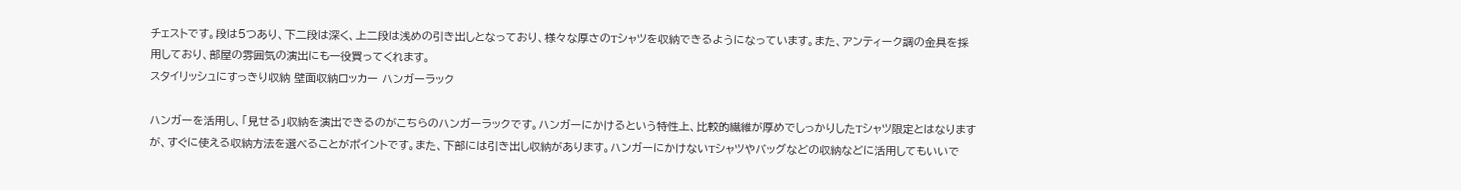チェストです。段は5つあり、下二段は深く、上二段は浅めの引き出しとなっており、様々な厚さのTシャツを収納できるようになっています。また、アンティーク調の金具を採用しており、部屋の雰囲気の演出にも一役買ってくれます。
スタイリッシュにすっきり収納 壁面収納ロッカー ハンガーラック

ハンガーを活用し、「見せる」収納を演出できるのがこちらのハンガーラックです。ハンガーにかけるという特性上、比較的繊維が厚めでしっかりしたTシャツ限定とはなりますが、すぐに使える収納方法を選べることがポイントです。また、下部には引き出し収納があります。ハンガーにかけないTシャツやバッグなどの収納などに活用してもいいで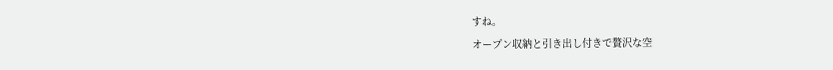すね。
オープン収納と引き出し付きで贅沢な空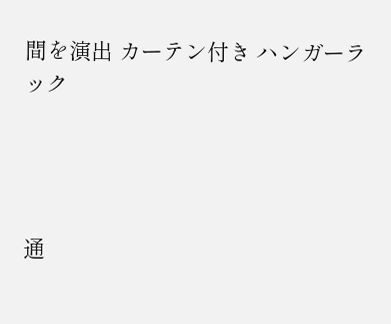間を演出 カーテン付き ハンガーラック




通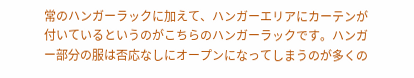常のハンガーラックに加えて、ハンガーエリアにカーテンが付いているというのがこちらのハンガーラックです。ハンガー部分の服は否応なしにオープンになってしまうのが多くの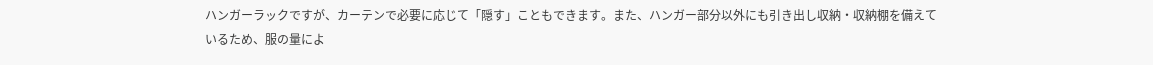ハンガーラックですが、カーテンで必要に応じて「隠す」こともできます。また、ハンガー部分以外にも引き出し収納・収納棚を備えているため、服の量によ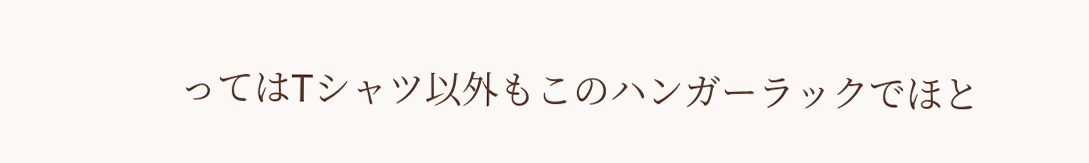ってはTシャツ以外もこのハンガーラックでほと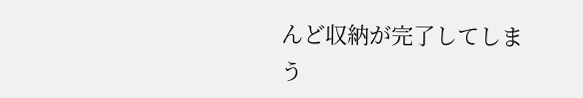んど収納が完了してしまう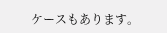ケースもあります。